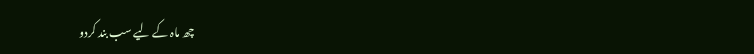چھ ماہ کے لیے سب بند کردو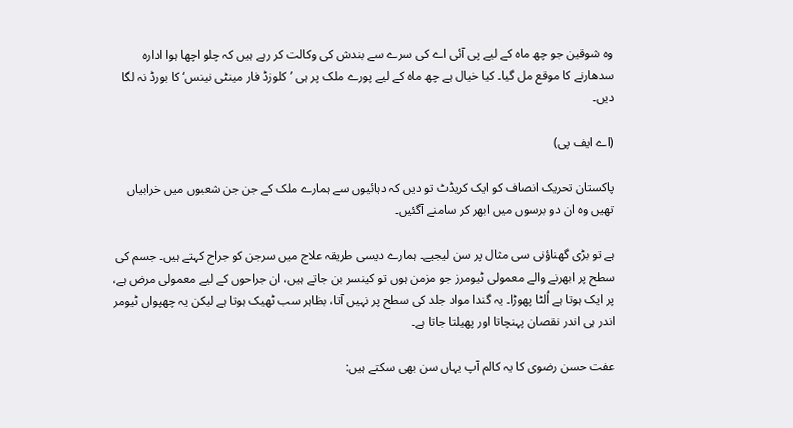وہ شوقین جو چھ ماہ کے لیے پی آئی اے کی سرے سے بندش کی وکالت کر رہے ہیں کہ چلو اچھا ہوا ادارہ سدھارنے کا موقع مل گیا۔ کیا خیال ہے چھ ماہ کے لیے پورے ملک پر ہی ’کلوزڈ فار مینٹی نینس‘ کا بورڈ نہ لگا دیں۔

(اے ایف پی)

پاکستان تحریک انصاف کو ایک کریڈٹ تو دیں کہ دہائیوں سے ہمارے ملک کے جن جن شعبوں میں خرابیاں تھیں وہ ان دو برسوں میں ابھر کر سامنے آگئیں۔

ہے تو بڑی گھناؤنی سی مثال پر سن لیجیے۔ ہمارے دیسی طریقہ علاج میں سرجن کو جراح کہتے ہیں۔ جسم کی سطح پر ابھرنے والے معمولی ٹیومرز جو مزمن ہوں تو کینسر بن جاتے ہیں، ان جراحوں کے لیے معمولی مرض ہے، پر ایک ہوتا ہے اُلٹا پھوڑا۔ یہ گندا مواد جلد کی سطح پر نہیں آتا، بظاہر سب ٹھیک ہوتا ہے لیکن یہ چھپواں ٹیومر اندر ہی اندر نقصان پہنچاتا اور پھیلتا جاتا ہے۔

عفت حسن رضوی کا یہ کالم آپ یہاں سن بھی سکتے ہیں: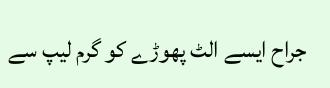جراح ایسے الٹ پھوڑے کو گرم لیپ سے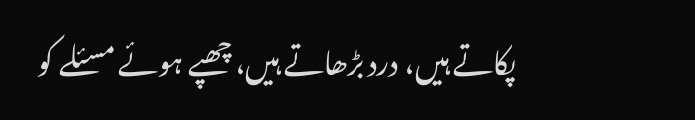پکاتے ہیں، درد بڑھاتے ہیں، چھپے ہوئے مسئلے کو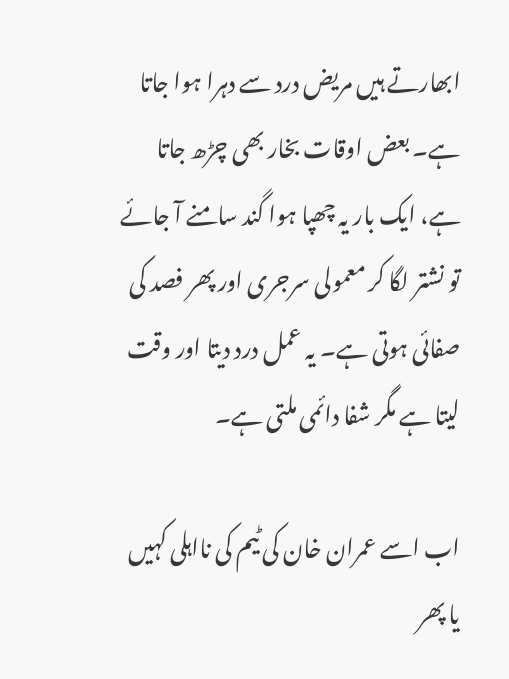ابھارتے ہیں مریض درد سے دہرا ہوا جاتا ہے۔ بعض اوقات بخار بھی چڑھ جاتا ہے، ایک بار یہ چھپا ہوا گند سامنے آ جائے تو نشتر لگا کر معمولی سرجری اور پھر فصد کی صفائی ہوتی ہے۔ یہ عمل درد دیتا اور وقت لیتا ہے مگر شفا دائمی ملتی ہے۔

اب اسے عمران خان کی ٹیم کی نااہلی کہیں یا پھر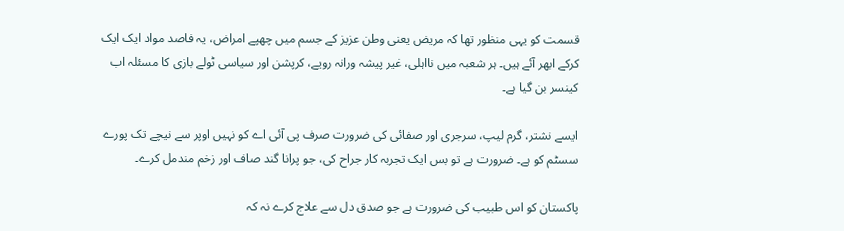قسمت کو یہی منظور تھا کہ مریض یعنی وطن عزیز کے جسم میں چھپے امراض، یہ فاصد مواد ایک ایک کرکے ابھر آئے ہیں۔ ہر شعبہ میں نااہلی، غیر پیشہ ورانہ رویے، کرپشن اور سیاسی ٹولے بازی کا مسئلہ اب کینسر بن گیا ہے۔

ایسے نشتر، گرم لیپ، سرجری اور صفائی کی ضرورت صرف پی آئی اے کو نہیں اوپر سے نیچے تک پورے سسٹم کو ہے۔ ضرورت ہے تو بس ایک تجربہ کار جراح کی، جو پرانا گند صاف اور زخم مندمل کرے۔

پاکستان کو اس طبیب کی ضرورت ہے جو صدق دل سے علاج کرے نہ کہ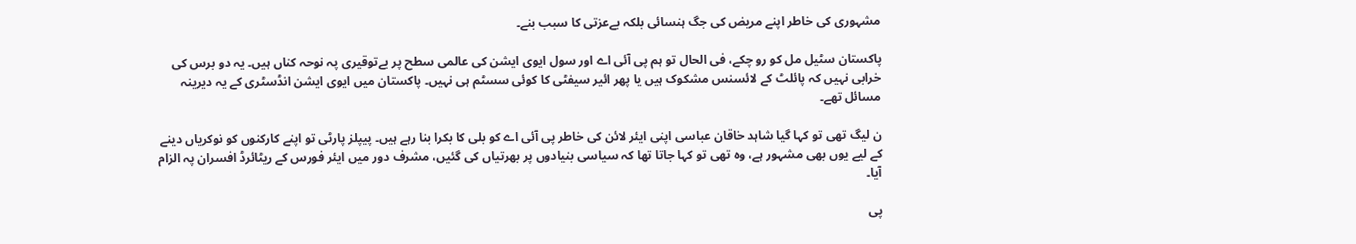مشہوری کی خاطر اپنے مریض کی جگ ہنسائی بلکہ بےعزتی کا سبب بنے۔

پاکستان سٹیل مل کو رو چکے، فی الحال تو ہم پی آئی اے اور سول ایوی ایشن کی عالمی سطح پر بےتوقیری پہ نوحہ کناں ہیں۔ یہ دو برس کی خرابی نہیں کہ پائلٹ کے لائسنس مشکوک ہیں یا پھر ائیر سیفٹی کا کوئی سسٹم ہی نہیں۔ پاکستان میں ایوی ایشن انڈسٹری کے یہ دیرینہ مسائل تھے۔

ن لیگ تھی تو کہا گیا شاہد خاقان عباسی اپنی ایئر لائن کی خاطر پی آئی اے کو بلی کا بکرا بنا رہے ہیں۔ پیپلز پارٹی تو اپنے کارکنوں کو نوکریاں دینے کے لیے یوں بھی مشہور ہے، وہ تھی تو کہا جاتا تھا کہ سیاسی بنیادوں پر بھرتیاں کی گئیں، مشرف دور میں ایئر فورس کے ریٹائرڈ افسران پہ الزام آیا۔

پی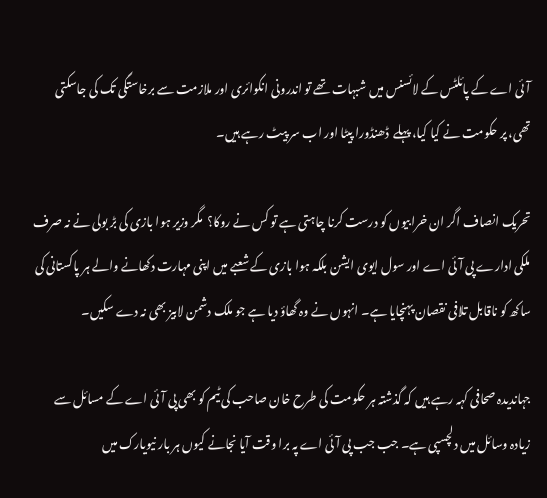آئی اے کے پائلٹس کے لائسنس میں شبہات تھے تو اندرونی انکوائری اور ملازمت سے برخاستگی تک کی جاسکتی تھی، پر حکومت نے کیا کیا، پہلے  ڈھنڈورا پیٹا اور اب سر پیٹ رہے ہیں۔

تحریک انصاف اگر ان خرابیوں کو درست کرنا چاہتی ہے تو کس نے روکا؟  مگر وزیر ہوا بازی کی بڑ بولی نے نہ صرف ملکی ادارے پی آئی اے اور سول ایوی ایشن بلکہ ہوا بازی کے شعبے میں اپنی مہارت دکھانے والے ہر پاکستانی کی ساکھ کو ناقابل تلافی نقصان پہنچایا ہے۔ انہوں نے وہ گھاؤ دیا ہے جو ملک دشمن لابیز بھی نہ دے سکیں۔

جہاندیدہ صحافی کہہ رہے ہیں کہ گذشتہ ہر حکومت کی طرح خان صاحب کی ٹیم کو بھی پی آئی اے کے مسائل سے زیادہ وسائل میں دلچسپی ہے۔ جب جب پی آئی اے پہ برا وقت آیا نجانے کیوں ہر بار نیویارک میں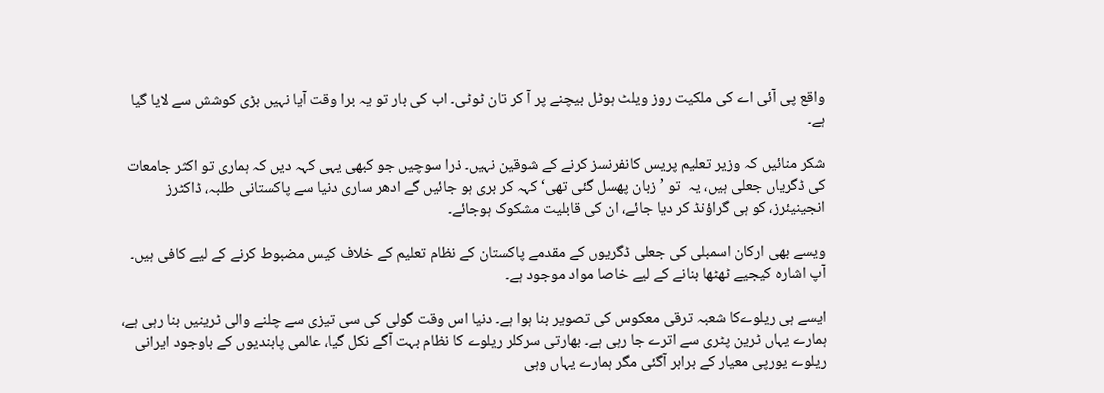واقع پی آئی اے کی ملکیت روز ویلٹ ہوٹل بیچنے پر آ کر تان ٹوٹی۔ اب کی بار تو یہ برا وقت آیا نہیں بڑی کوشش سے لایا گیا ہے۔

شکر منائیں کہ وزیر تعلیم پریس کانفرنسز کرنے کے شوقین نہیں۔ ذرا سوچیں جو کبھی یہی کہہ دیں کہ ہماری تو اکثر جامعات کی ڈگریاں جعلی ہیں، یہ  تو ’زبان پھسل گئی تھی‘کہہ کر بری ہو جائیں گے ادھر ساری دنیا سے پاکستانی طلبہ، ڈاکٹرز انجینیئرز، کو ہی گراؤنڈ کر دیا جائے، ان کی قابلیت مشکوک ہوجائے۔

ویسے بھی ارکان اسمبلی کی جعلی ڈگریوں کے مقدمے پاکستان کے نظام تعلیم کے خلاف کیس مضبوط کرنے کے لیے کافی ہیں۔ آپ اشارہ کیجیے ٹھٹھا بنانے کے لیے خاصا مواد موجود ہے۔

ایسے ہی ریلوےکا شعبہ ترقی معکوس کی تصویر بنا ہوا ہے۔ دنیا اس وقت گولی کی سی تیزی سے چلنے والی ٹرینیں بنا رہی ہے، ہمارے یہاں ٹرین پٹری سے اترے جا رہی ہے۔ بھارتی سرکلر ریلوے کا نظام بہت آگے نکل گیا، عالمی پابندیوں کے باوجود ایرانی ریلوے یورپی معیار کے برابر آگئی مگر ہمارے یہاں وہی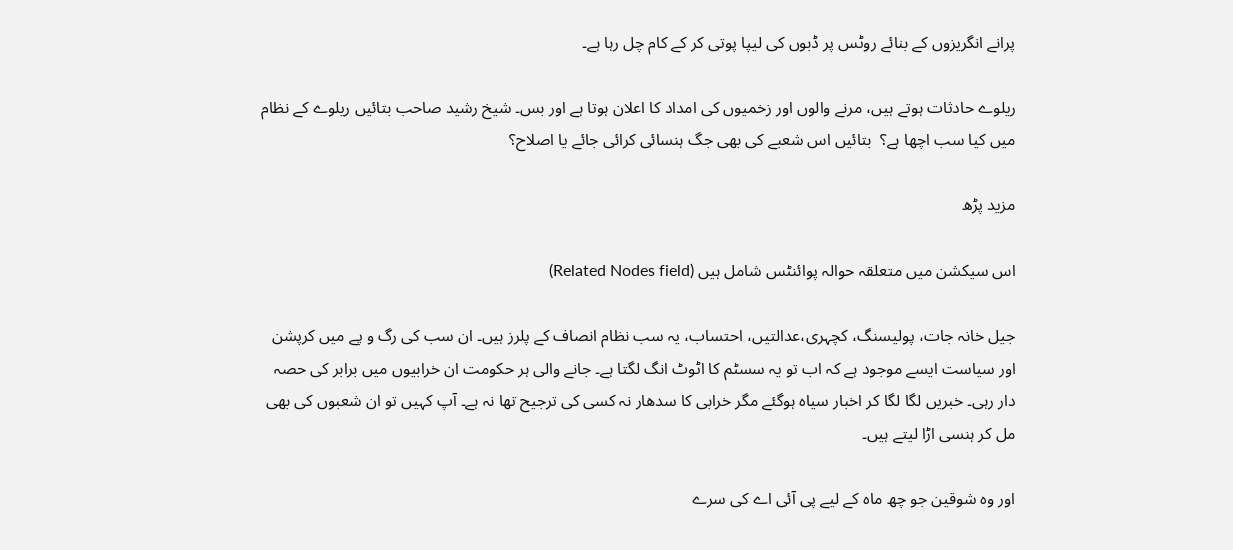پرانے انگریزوں کے بنائے روٹس پر ڈبوں کی لیپا پوتی کر کے کام چل رہا ہے۔

ریلوے حادثات ہوتے ہیں، مرنے والوں اور زخمیوں کی امداد کا اعلان ہوتا ہے اور بس۔ شیخ رشید صاحب بتائیں ریلوے کے نظام میں کیا سب اچھا ہے؟  بتائیں اس شعبے کی بھی جگ ہنسائی کرائی جائے یا اصلاح؟

مزید پڑھ

اس سیکشن میں متعلقہ حوالہ پوائنٹس شامل ہیں (Related Nodes field)

جیل خانہ جات، پولیسنگ، کچہری،عدالتیں، احتساب، یہ سب نظام انصاف کے پلرز ہیں۔ ان سب کی رگ و پے میں کرپشن اور سیاست ایسے موجود ہے کہ اب تو یہ سسٹم کا اٹوٹ انگ لگتا ہے۔ جانے والی ہر حکومت ان خرابیوں میں برابر کی حصہ دار رہی۔ خبریں لگا لگا کر اخبار سیاہ ہوگئے مگر خرابی کا سدھار نہ کسی کی ترجیح تھا نہ ہے۔ آپ کہیں تو ان شعبوں کی بھی مل کر ہنسی اڑا لیتے ہیں۔

اور وہ شوقین جو چھ ماہ کے لیے پی آئی اے کی سرے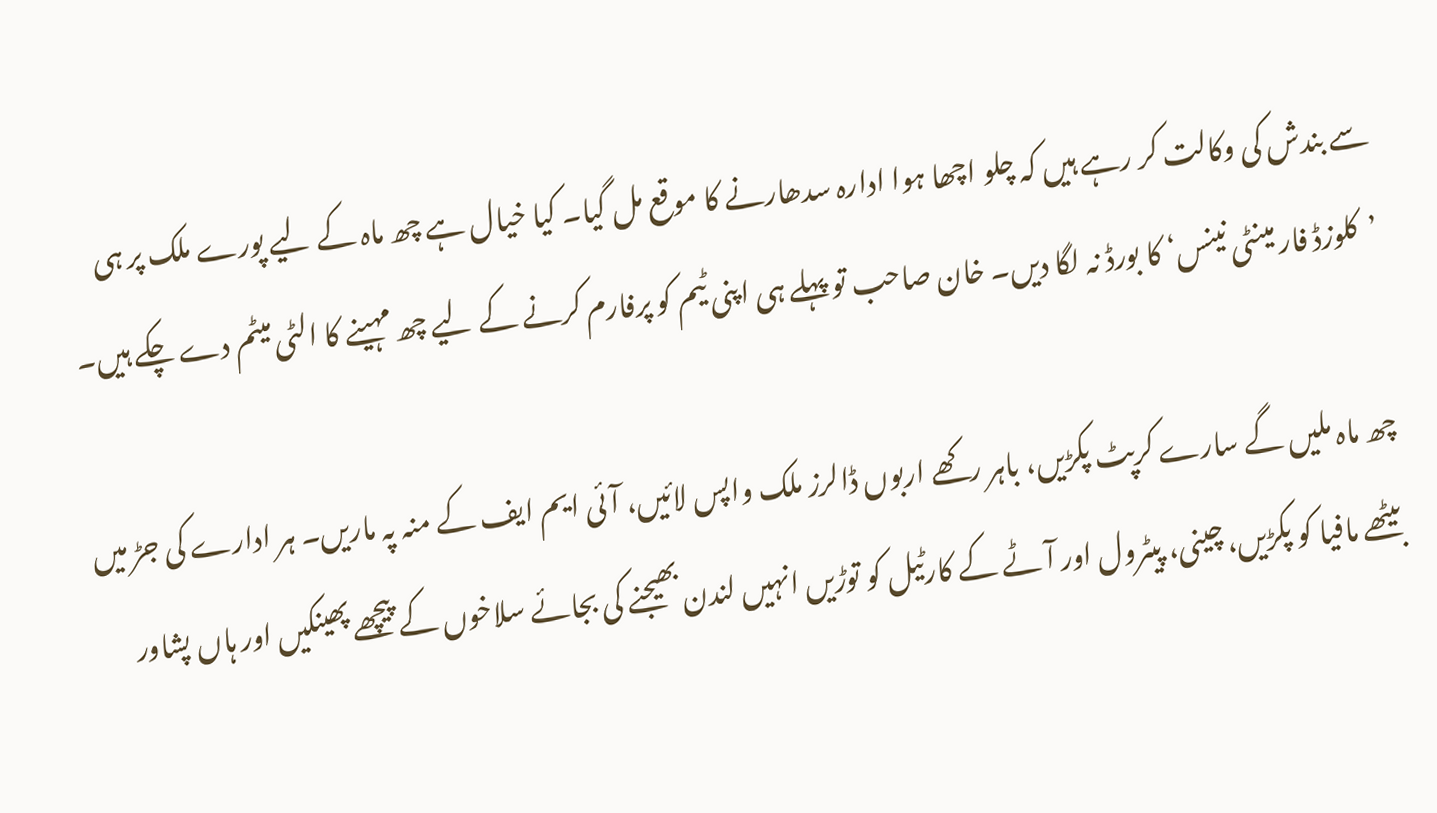سے بندش کی وکالت کر رہے ہیں کہ چلو اچھا ہوا ادارہ سدھارنے کا موقع مل گیا۔ کیا خیال ہے چھ ماہ کے لیے پورے ملک پر ہی ’کلوزڈ فار مینٹی نینس‘ کا بورڈ نہ لگا دیں۔ خان صاحب تو پہلے ہی اپنی ٹیم کو پرفارم کرنے کے لیے چھ مہینے کا الٹی میٹم دے چکے ہیں۔

چھ ماہ ملیں گے سارے کرپٹ پکڑیں، باہر رکھے اربوں ڈالرز ملک واپس لائیں، آئی ایم ایف کے منہ پہ ماریں۔ ہر ادارے کی جڑ میں بیٹھے مافیا کو پکڑیں، چینی، پیٹرول اور آٹے کے کارٹیل کو توڑیں انہیں لندن بھیجنے کی بجائے سلاخوں کے پیچھے پھینکیں اور ہاں پشاور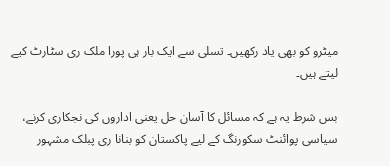میٹرو کو بھی یاد رکھیں۔ تسلی سے ایک بار ہی پورا ملک ری سٹارٹ کیے لیتے ہیں۔

بس شرط یہ ہے کہ مسائل کا آسان حل یعنی اداروں کی نجکاری کرنے، سیاسی پوائنٹ سکورنگ کے لیے پاکستان کو بنانا ری پبلک مشہور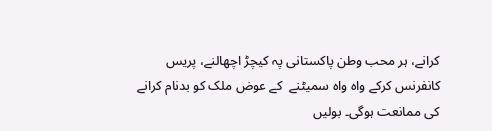کرانے، ہر محب وطن پاکستانی پہ کیچڑ اچھالنے، پریس کانفرنس کرکے واہ واہ سمیٹنے  کے عوض ملک کو بدنام کرانے کی ممانعت ہوگی۔ بولیں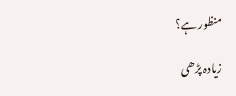منظور ہے؟

زیادہ پڑھی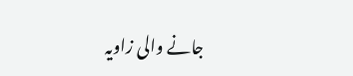جانے والی زاویہ